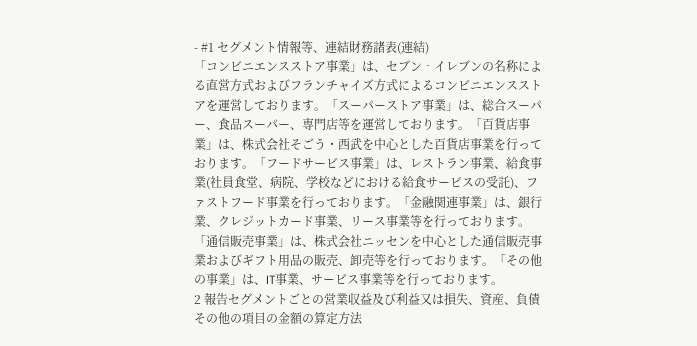- #1 セグメント情報等、連結財務諸表(連結)
「コンビニエンスストア事業」は、セブン‐イレブンの名称による直営方式およびフランチャイズ方式によるコンビニエンスストアを運営しております。「スーパーストア事業」は、総合スーパー、食品スーパー、専門店等を運営しております。「百貨店事業」は、株式会社そごう・西武を中心とした百貨店事業を行っております。「フードサービス事業」は、レストラン事業、給食事業(社員食堂、病院、学校などにおける給食サービスの受託)、ファストフード事業を行っております。「金融関連事業」は、銀行業、クレジットカード事業、リース事業等を行っております。「通信販売事業」は、株式会社ニッセンを中心とした通信販売事業およびギフト用品の販売、卸売等を行っております。「その他の事業」は、IT事業、サービス事業等を行っております。
2 報告セグメントごとの営業収益及び利益又は損失、資産、負債その他の項目の金額の算定方法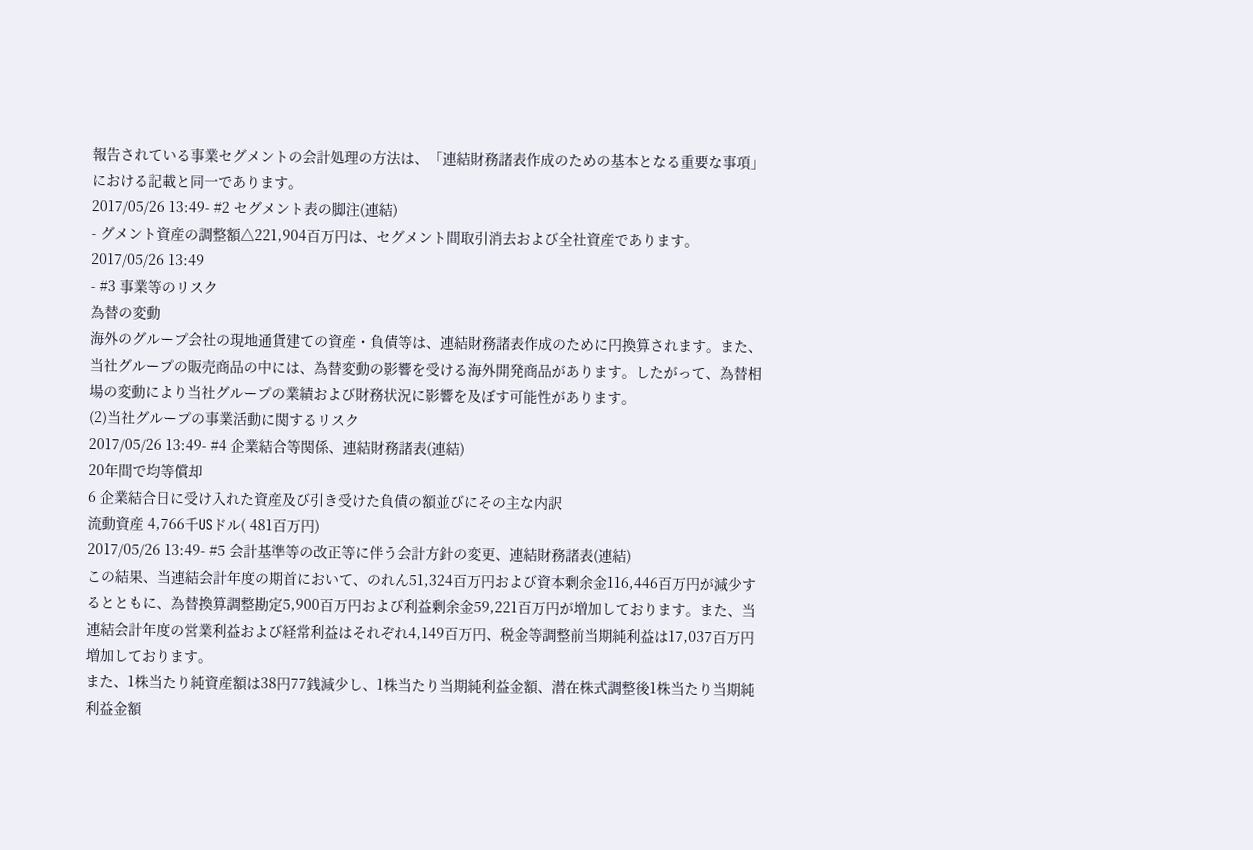報告されている事業セグメントの会計処理の方法は、「連結財務諸表作成のための基本となる重要な事項」における記載と同一であります。
2017/05/26 13:49- #2 セグメント表の脚注(連結)
- グメント資産の調整額△221,904百万円は、セグメント間取引消去および全社資産であります。2017/05/26 13:49
- #3 事業等のリスク
為替の変動
海外のグループ会社の現地通貨建ての資産・負債等は、連結財務諸表作成のために円換算されます。また、当社グループの販売商品の中には、為替変動の影響を受ける海外開発商品があります。したがって、為替相場の変動により当社グループの業績および財務状況に影響を及ぼす可能性があります。
(2)当社グループの事業活動に関するリスク
2017/05/26 13:49- #4 企業結合等関係、連結財務諸表(連結)
20年間で均等償却
6 企業結合日に受け入れた資産及び引き受けた負債の額並びにその主な内訳
流動資産 4,766千USドル( 481百万円)
2017/05/26 13:49- #5 会計基準等の改正等に伴う会計方針の変更、連結財務諸表(連結)
この結果、当連結会計年度の期首において、のれん51,324百万円および資本剰余金116,446百万円が減少するとともに、為替換算調整勘定5,900百万円および利益剰余金59,221百万円が増加しております。また、当連結会計年度の営業利益および経常利益はそれぞれ4,149百万円、税金等調整前当期純利益は17,037百万円増加しております。
また、1株当たり純資産額は38円77銭減少し、1株当たり当期純利益金額、潜在株式調整後1株当たり当期純利益金額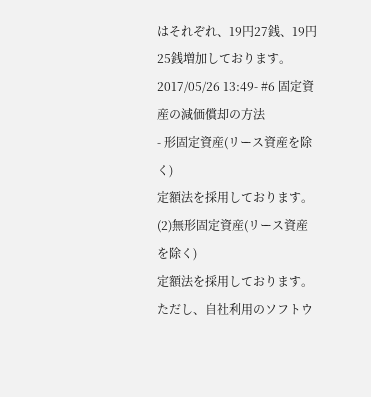はそれぞれ、19円27銭、19円25銭増加しております。
2017/05/26 13:49- #6 固定資産の減価償却の方法
- 形固定資産(リース資産を除く)
定額法を採用しております。
(2)無形固定資産(リース資産を除く)
定額法を採用しております。ただし、自社利用のソフトウ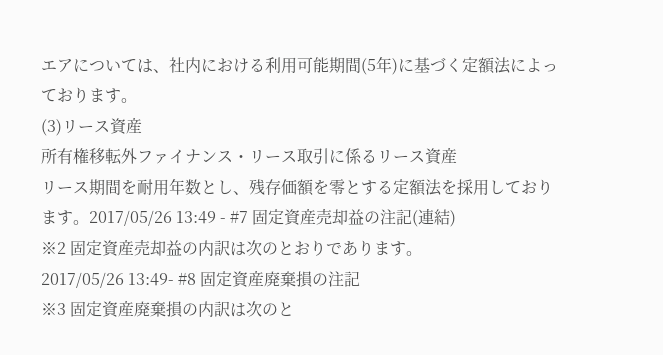エアについては、社内における利用可能期間(5年)に基づく定額法によっております。
(3)リース資産
所有権移転外ファイナンス・リース取引に係るリース資産
リース期間を耐用年数とし、残存価額を零とする定額法を採用しております。2017/05/26 13:49 - #7 固定資産売却益の注記(連結)
※2 固定資産売却益の内訳は次のとおりであります。
2017/05/26 13:49- #8 固定資産廃棄損の注記
※3 固定資産廃棄損の内訳は次のと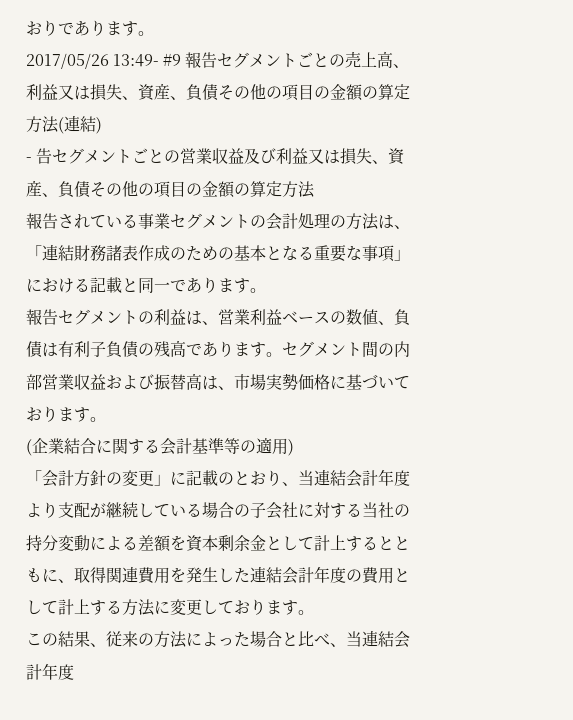おりであります。
2017/05/26 13:49- #9 報告セグメントごとの売上高、利益又は損失、資産、負債その他の項目の金額の算定方法(連結)
- 告セグメントごとの営業収益及び利益又は損失、資産、負債その他の項目の金額の算定方法
報告されている事業セグメントの会計処理の方法は、「連結財務諸表作成のための基本となる重要な事項」における記載と同一であります。
報告セグメントの利益は、営業利益ベースの数値、負債は有利子負債の残高であります。セグメント間の内部営業収益および振替高は、市場実勢価格に基づいております。
(企業結合に関する会計基準等の適用)
「会計方針の変更」に記載のとおり、当連結会計年度より支配が継続している場合の子会社に対する当社の持分変動による差額を資本剰余金として計上するとともに、取得関連費用を発生した連結会計年度の費用として計上する方法に変更しております。
この結果、従来の方法によった場合と比べ、当連結会計年度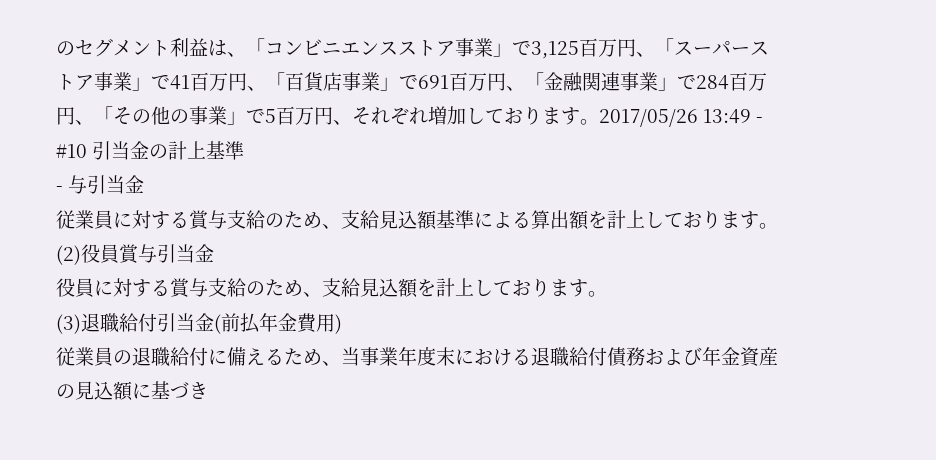のセグメント利益は、「コンビニエンスストア事業」で3,125百万円、「スーパーストア事業」で41百万円、「百貨店事業」で691百万円、「金融関連事業」で284百万円、「その他の事業」で5百万円、それぞれ増加しております。2017/05/26 13:49 - #10 引当金の計上基準
- 与引当金
従業員に対する賞与支給のため、支給見込額基準による算出額を計上しております。
(2)役員賞与引当金
役員に対する賞与支給のため、支給見込額を計上しております。
(3)退職給付引当金(前払年金費用)
従業員の退職給付に備えるため、当事業年度末における退職給付債務および年金資産の見込額に基づき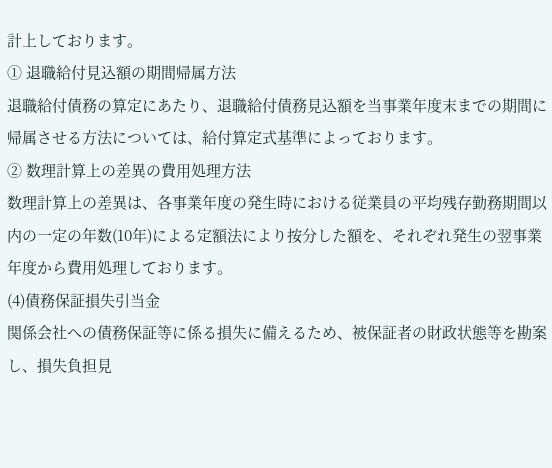計上しております。
① 退職給付見込額の期間帰属方法
退職給付債務の算定にあたり、退職給付債務見込額を当事業年度末までの期間に帰属させる方法については、給付算定式基準によっております。
② 数理計算上の差異の費用処理方法
数理計算上の差異は、各事業年度の発生時における従業員の平均残存勤務期間以内の一定の年数(10年)による定額法により按分した額を、それぞれ発生の翌事業年度から費用処理しております。
(4)債務保証損失引当金
関係会社への債務保証等に係る損失に備えるため、被保証者の財政状態等を勘案し、損失負担見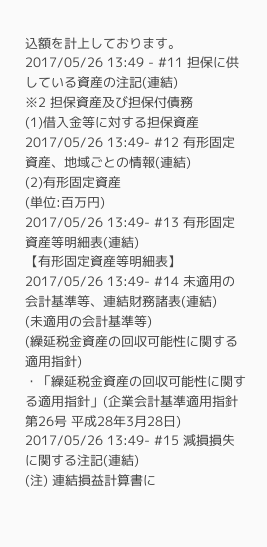込額を計上しております。2017/05/26 13:49 - #11 担保に供している資産の注記(連結)
※2 担保資産及び担保付債務
(1)借入金等に対する担保資産
2017/05/26 13:49- #12 有形固定資産、地域ごとの情報(連結)
(2)有形固定資産
(単位:百万円)
2017/05/26 13:49- #13 有形固定資産等明細表(連結)
【有形固定資産等明細表】
2017/05/26 13:49- #14 未適用の会計基準等、連結財務諸表(連結)
(未適用の会計基準等)
(繰延税金資産の回収可能性に関する適用指針)
・「繰延税金資産の回収可能性に関する適用指針」(企業会計基準適用指針第26号 平成28年3月28日)
2017/05/26 13:49- #15 減損損失に関する注記(連結)
(注) 連結損益計算書に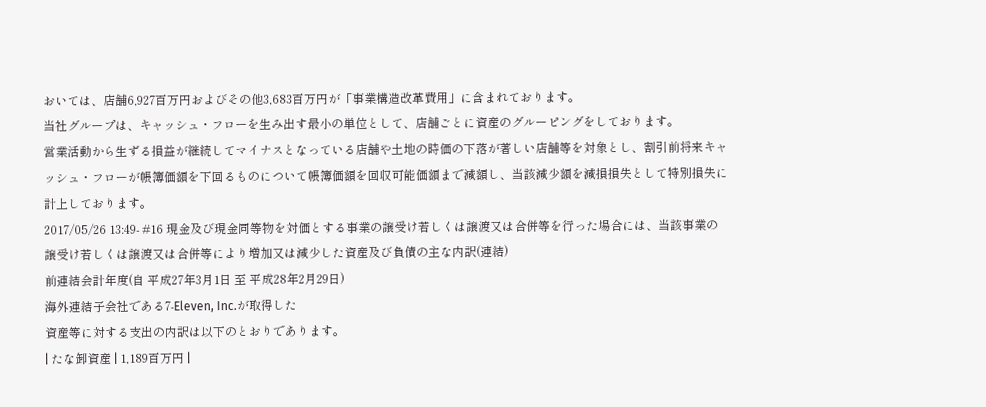おいては、店舗6,927百万円およびその他3,683百万円が「事業構造改革費用」に含まれております。
当社グループは、キャッシュ・フローを生み出す最小の単位として、店舗ごとに資産のグルーピングをしております。
営業活動から生ずる損益が継続してマイナスとなっている店舗や土地の時価の下落が著しい店舗等を対象とし、割引前将来キャッシュ・フローが帳簿価額を下回るものについて帳簿価額を回収可能価額まで減額し、当該減少額を減損損失として特別損失に計上しております。
2017/05/26 13:49- #16 現金及び現金同等物を対価とする事業の譲受け若しくは譲渡又は合併等を行った場合には、当該事業の譲受け若しくは譲渡又は合併等により増加又は減少した資産及び負債の主な内訳(連結)
前連結会計年度(自 平成27年3月1日 至 平成28年2月29日)
海外連結子会社である7-Eleven, Inc.が取得した
資産等に対する支出の内訳は以下のとおりであります。
| たな卸資産 | 1,189百万円 |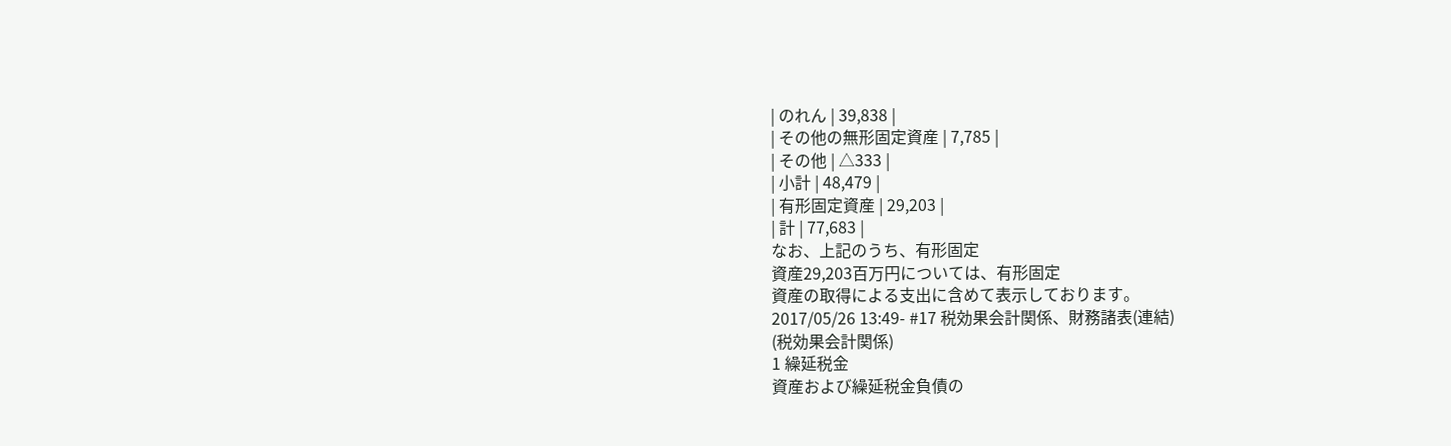| のれん | 39,838 |
| その他の無形固定資産 | 7,785 |
| その他 | △333 |
| 小計 | 48,479 |
| 有形固定資産 | 29,203 |
| 計 | 77,683 |
なお、上記のうち、有形固定
資産29,203百万円については、有形固定
資産の取得による支出に含めて表示しております。
2017/05/26 13:49- #17 税効果会計関係、財務諸表(連結)
(税効果会計関係)
1 繰延税金
資産および繰延税金負債の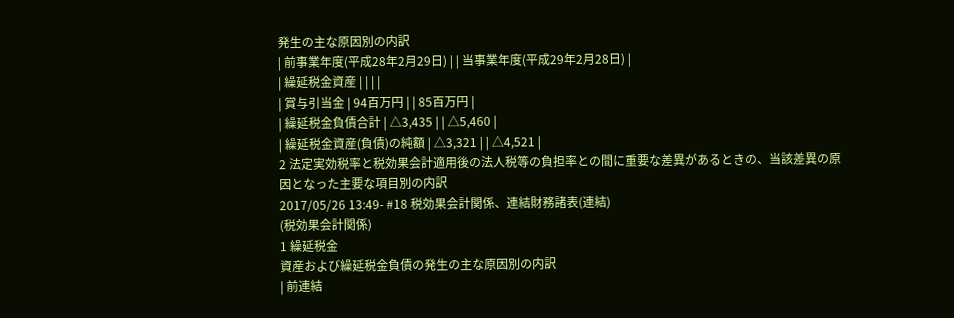発生の主な原因別の内訳
| 前事業年度(平成28年2月29日) | | 当事業年度(平成29年2月28日) |
| 繰延税金資産 | | | |
| 賞与引当金 | 94百万円 | | 85百万円 |
| 繰延税金負債合計 | △3,435 | | △5,460 |
| 繰延税金資産(負債)の純額 | △3,321 | | △4,521 |
2 法定実効税率と税効果会計適用後の法人税等の負担率との間に重要な差異があるときの、当該差異の原因となった主要な項目別の内訳
2017/05/26 13:49- #18 税効果会計関係、連結財務諸表(連結)
(税効果会計関係)
1 繰延税金
資産および繰延税金負債の発生の主な原因別の内訳
| 前連結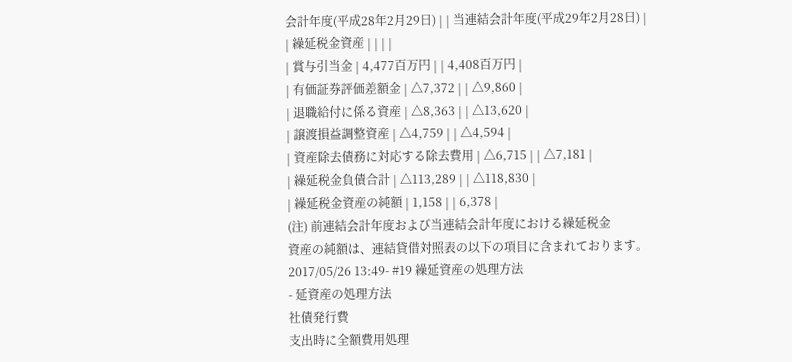会計年度(平成28年2月29日) | | 当連結会計年度(平成29年2月28日) |
| 繰延税金資産 | | | |
| 賞与引当金 | 4,477百万円 | | 4,408百万円 |
| 有価証券評価差額金 | △7,372 | | △9,860 |
| 退職給付に係る資産 | △8,363 | | △13,620 |
| 譲渡損益調整資産 | △4,759 | | △4,594 |
| 資産除去債務に対応する除去費用 | △6,715 | | △7,181 |
| 繰延税金負債合計 | △113,289 | | △118,830 |
| 繰延税金資産の純額 | 1,158 | | 6,378 |
(注) 前連結会計年度および当連結会計年度における繰延税金
資産の純額は、連結貸借対照表の以下の項目に含まれております。
2017/05/26 13:49- #19 繰延資産の処理方法
- 延資産の処理方法
社債発行費
支出時に全額費用処理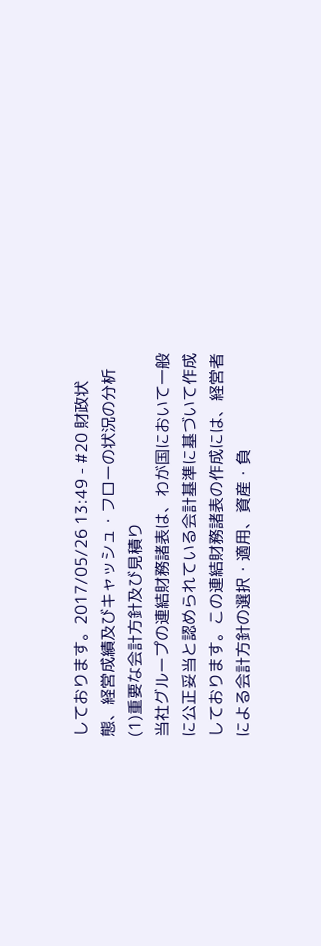しております。2017/05/26 13:49 - #20 財政状態、経営成績及びキャッシュ・フローの状況の分析
(1)重要な会計方針及び見積り
当社グループの連結財務諸表は、わが国において一般に公正妥当と認められている会計基準に基づいて作成しております。この連結財務諸表の作成には、経営者による会計方針の選択・適用、資産・負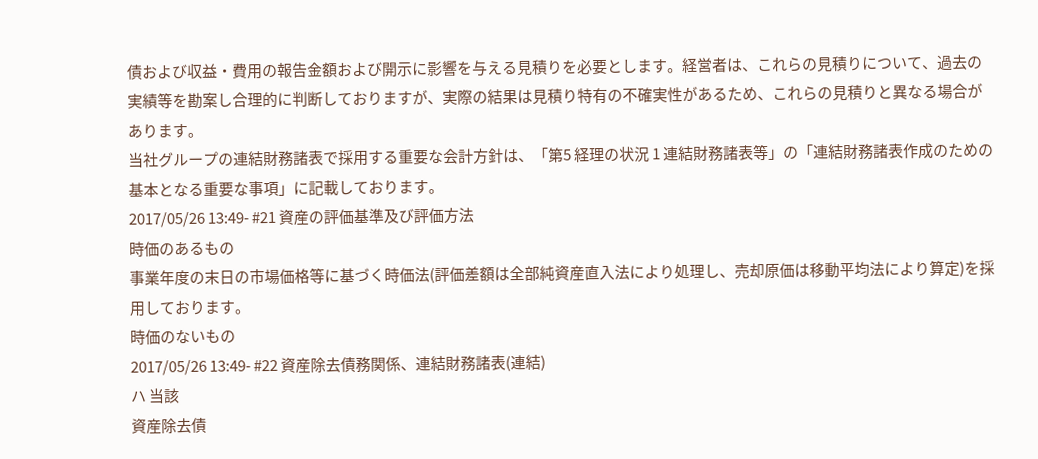債および収益・費用の報告金額および開示に影響を与える見積りを必要とします。経営者は、これらの見積りについて、過去の実績等を勘案し合理的に判断しておりますが、実際の結果は見積り特有の不確実性があるため、これらの見積りと異なる場合があります。
当社グループの連結財務諸表で採用する重要な会計方針は、「第5 経理の状況 1 連結財務諸表等」の「連結財務諸表作成のための基本となる重要な事項」に記載しております。
2017/05/26 13:49- #21 資産の評価基準及び評価方法
時価のあるもの
事業年度の末日の市場価格等に基づく時価法(評価差額は全部純資産直入法により処理し、売却原価は移動平均法により算定)を採用しております。
時価のないもの
2017/05/26 13:49- #22 資産除去債務関係、連結財務諸表(連結)
ハ 当該
資産除去債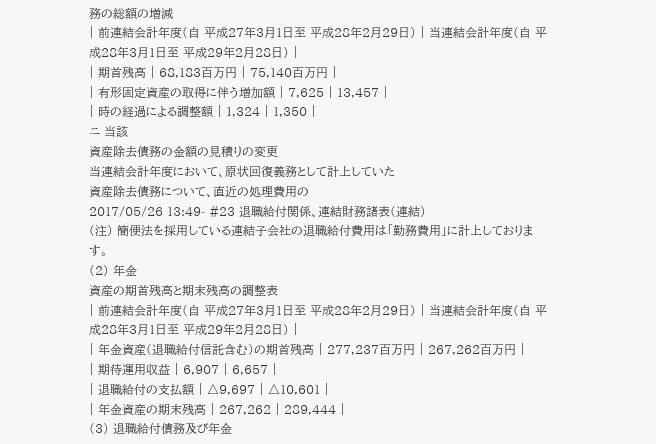務の総額の増減
| 前連結会計年度(自 平成27年3月1日至 平成28年2月29日) | 当連結会計年度(自 平成28年3月1日至 平成29年2月28日) |
| 期首残高 | 68,183百万円 | 75,140百万円 |
| 有形固定資産の取得に伴う増加額 | 7,625 | 13,457 |
| 時の経過による調整額 | 1,324 | 1,350 |
ニ 当該
資産除去債務の金額の見積りの変更
当連結会計年度において、原状回復義務として計上していた
資産除去債務について、直近の処理費用の
2017/05/26 13:49- #23 退職給付関係、連結財務諸表(連結)
(注) 簡便法を採用している連結子会社の退職給付費用は「勤務費用」に計上しております。
(2) 年金
資産の期首残高と期末残高の調整表
| 前連結会計年度(自 平成27年3月1日至 平成28年2月29日) | 当連結会計年度(自 平成28年3月1日至 平成29年2月28日) |
| 年金資産(退職給付信託含む)の期首残高 | 277,237百万円 | 267,262百万円 |
| 期待運用収益 | 6,907 | 6,657 |
| 退職給付の支払額 | △9,697 | △10,601 |
| 年金資産の期末残高 | 267,262 | 289,444 |
(3) 退職給付債務及び年金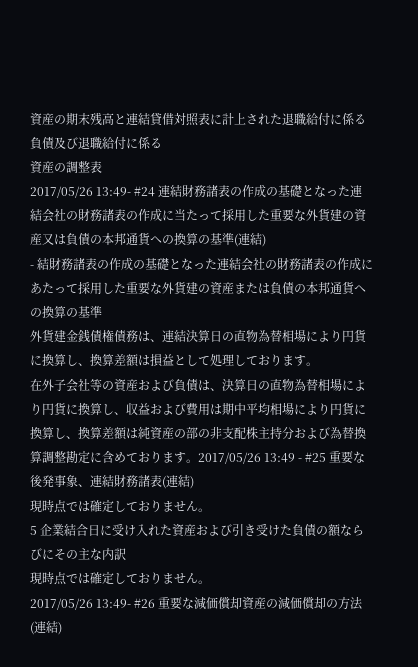資産の期末残高と連結貸借対照表に計上された退職給付に係る負債及び退職給付に係る
資産の調整表
2017/05/26 13:49- #24 連結財務諸表の作成の基礎となった連結会社の財務諸表の作成に当たって採用した重要な外貨建の資産又は負債の本邦通貨への換算の基準(連結)
- 結財務諸表の作成の基礎となった連結会社の財務諸表の作成にあたって採用した重要な外貨建の資産または負債の本邦通貨への換算の基準
外貨建金銭債権債務は、連結決算日の直物為替相場により円貨に換算し、換算差額は損益として処理しております。
在外子会社等の資産および負債は、決算日の直物為替相場により円貨に換算し、収益および費用は期中平均相場により円貨に換算し、換算差額は純資産の部の非支配株主持分および為替換算調整勘定に含めております。2017/05/26 13:49 - #25 重要な後発事象、連結財務諸表(連結)
現時点では確定しておりません。
5 企業結合日に受け入れた資産および引き受けた負債の額ならびにその主な内訳
現時点では確定しておりません。
2017/05/26 13:49- #26 重要な減価償却資産の減価償却の方法(連結)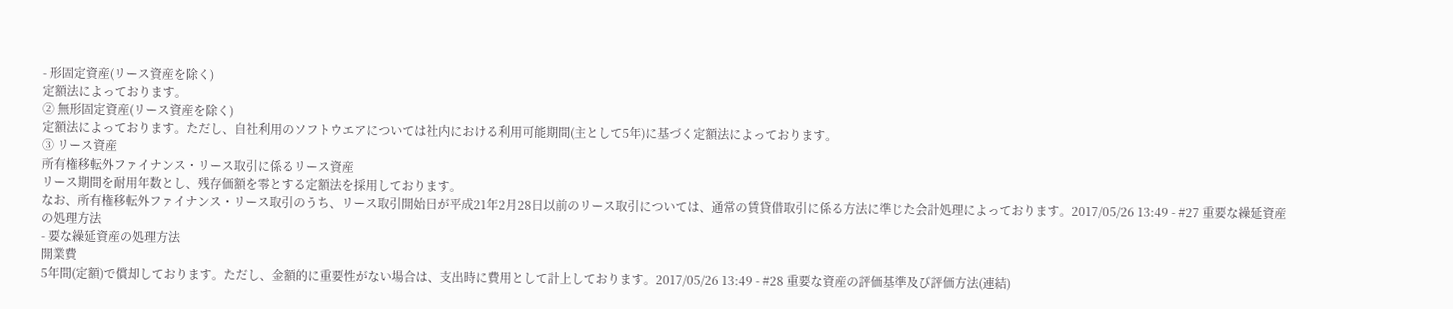- 形固定資産(リース資産を除く)
定額法によっております。
② 無形固定資産(リース資産を除く)
定額法によっております。ただし、自社利用のソフトウエアについては社内における利用可能期間(主として5年)に基づく定額法によっております。
③ リース資産
所有権移転外ファイナンス・リース取引に係るリース資産
リース期間を耐用年数とし、残存価額を零とする定額法を採用しております。
なお、所有権移転外ファイナンス・リース取引のうち、リース取引開始日が平成21年2月28日以前のリース取引については、通常の賃貸借取引に係る方法に準じた会計処理によっております。2017/05/26 13:49 - #27 重要な繰延資産の処理方法
- 要な繰延資産の処理方法
開業費
5年間(定額)で償却しております。ただし、金額的に重要性がない場合は、支出時に費用として計上しております。2017/05/26 13:49 - #28 重要な資産の評価基準及び評価方法(連結)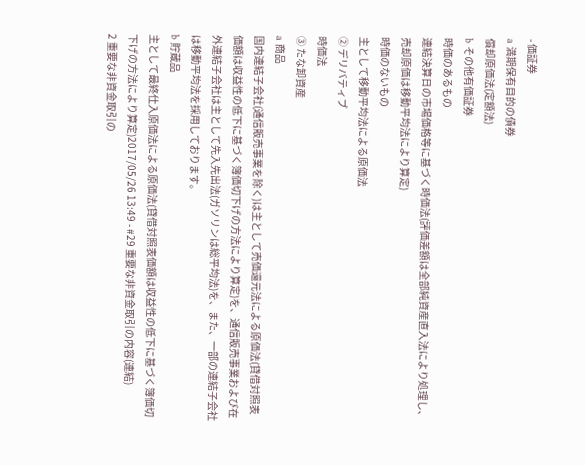- 価証券
a 満期保有目的の債券
償却原価法(定額法)
b その他有価証券
時価のあるもの
連結決算日の市場価格等に基づく時価法(評価差額は全部純資産直入法により処理し、売却原価は移動平均法により算定)
時価のないもの
主として移動平均法による原価法
② デリバティブ
時価法
③ たな卸資産
a 商品
国内連結子会社(通信販売事業を除く)は主として売価還元法による原価法(貸借対照表価額は収益性の低下に基づく簿価切下げの方法により算定)を、通信販売事業および在外連結子会社は主として先入先出法(ガソリンは総平均法)を、また、一部の連結子会社は移動平均法を採用しております。
b 貯蔵品
主として最終仕入原価法による原価法(貸借対照表価額は収益性の低下に基づく簿価切下げの方法により算定)2017/05/26 13:49 - #29 重要な非資金取引の内容(連結)
2 重要な非資金取引の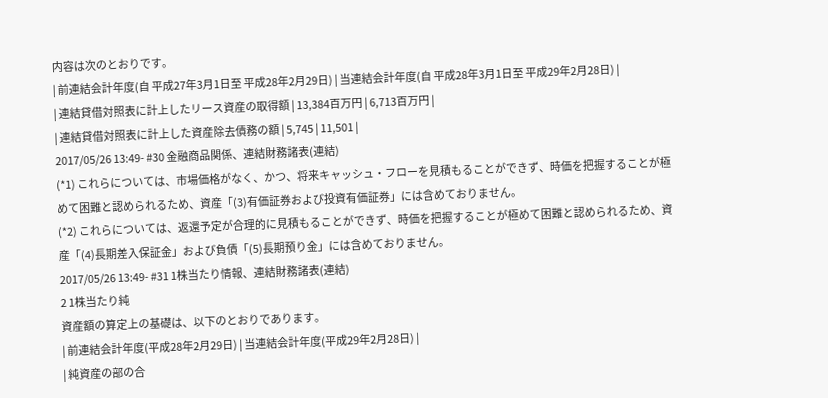内容は次のとおりです。
| 前連結会計年度(自 平成27年3月1日至 平成28年2月29日) | 当連結会計年度(自 平成28年3月1日至 平成29年2月28日) |
| 連結貸借対照表に計上したリース資産の取得額 | 13,384百万円 | 6,713百万円 |
| 連結貸借対照表に計上した資産除去債務の額 | 5,745 | 11,501 |
2017/05/26 13:49- #30 金融商品関係、連結財務諸表(連結)
(*1) これらについては、市場価格がなく、かつ、将来キャッシュ・フローを見積もることができず、時価を把握することが極めて困難と認められるため、資産「(3)有価証券および投資有価証券」には含めておりません。
(*2) これらについては、返還予定が合理的に見積もることができず、時価を把握することが極めて困難と認められるため、資産「(4)長期差入保証金」および負債「(5)長期預り金」には含めておりません。
2017/05/26 13:49- #31 1株当たり情報、連結財務諸表(連結)
2 1株当たり純
資産額の算定上の基礎は、以下のとおりであります。
| 前連結会計年度(平成28年2月29日) | 当連結会計年度(平成29年2月28日) |
| 純資産の部の合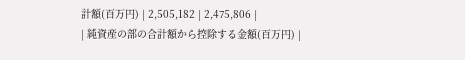計額(百万円) | 2,505,182 | 2,475,806 |
| 純資産の部の合計額から控除する金額(百万円) |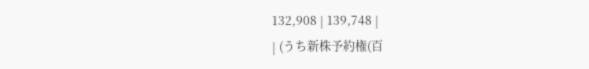132,908 | 139,748 |
| (うち新株予約権(百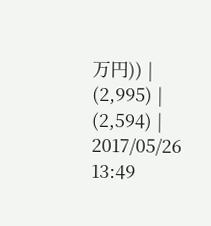万円)) | (2,995) | (2,594) |
2017/05/26 13:49